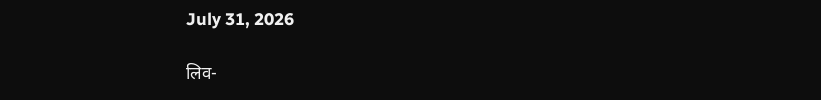July 31, 2026

लिव-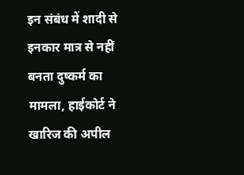इन संबंध में शादी से इनकार मात्र से नहीं बनता दुष्कर्म का मामला, हाईकोर्ट ने खारिज की अपील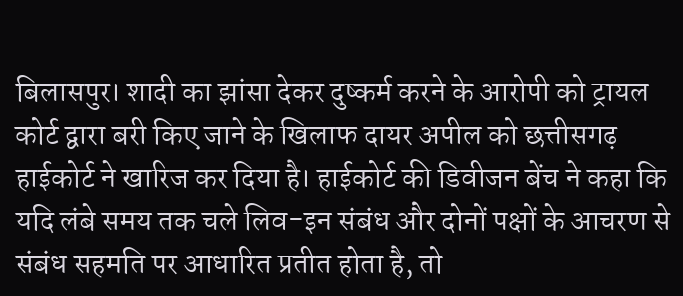बिलासपुर। शादी का झांसा देकर दुष्कर्म करने के आरोपी को ट्रायल कोर्ट द्वारा बरी किए जाने के खिलाफ दायर अपील को छत्तीसगढ़ हाईकोर्ट ने खारिज कर दिया है। हाईकोर्ट की डिवीजन बेंच ने कहा कि यदि लंबे समय तक चले लिव-इन संबंध और दोनों पक्षों के आचरण से संबंध सहमति पर आधारित प्रतीत होता है, तो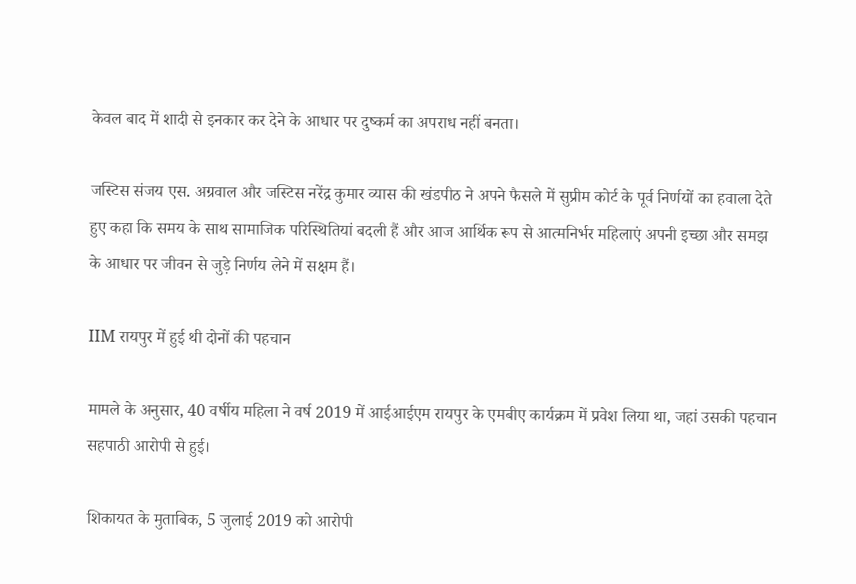केवल बाद में शादी से इनकार कर देने के आधार पर दुष्कर्म का अपराध नहीं बनता।

जस्टिस संजय एस. अग्रवाल और जस्टिस नरेंद्र कुमार व्यास की खंडपीठ ने अपने फैसले में सुप्रीम कोर्ट के पूर्व निर्णयों का हवाला देते हुए कहा कि समय के साथ सामाजिक परिस्थितियां बदली हैं और आज आर्थिक रूप से आत्मनिर्भर महिलाएं अपनी इच्छा और समझ के आधार पर जीवन से जुड़े निर्णय लेने में सक्षम हैं।

IIM रायपुर में हुई थी दोनों की पहचान

मामले के अनुसार, 40 वर्षीय महिला ने वर्ष 2019 में आईआईएम रायपुर के एमबीए कार्यक्रम में प्रवेश लिया था, जहां उसकी पहचान सहपाठी आरोपी से हुई।

शिकायत के मुताबिक, 5 जुलाई 2019 को आरोपी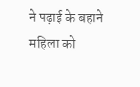ने पढ़ाई के बहाने महिला को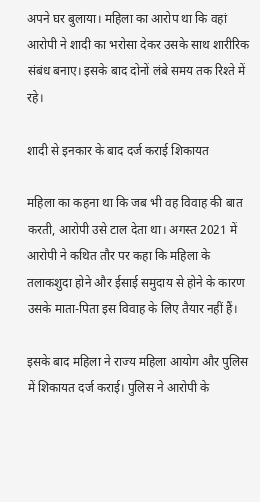अपने घर बुलाया। महिला का आरोप था कि वहां आरोपी ने शादी का भरोसा देकर उसके साथ शारीरिक संबंध बनाए। इसके बाद दोनों लंबे समय तक रिश्ते में रहे।

शादी से इनकार के बाद दर्ज कराई शिकायत

महिला का कहना था कि जब भी वह विवाह की बात करती, आरोपी उसे टाल देता था। अगस्त 2021 में आरोपी ने कथित तौर पर कहा कि महिला के तलाकशुदा होने और ईसाई समुदाय से होने के कारण उसके माता-पिता इस विवाह के लिए तैयार नहीं हैं।

इसके बाद महिला ने राज्य महिला आयोग और पुलिस में शिकायत दर्ज कराई। पुलिस ने आरोपी के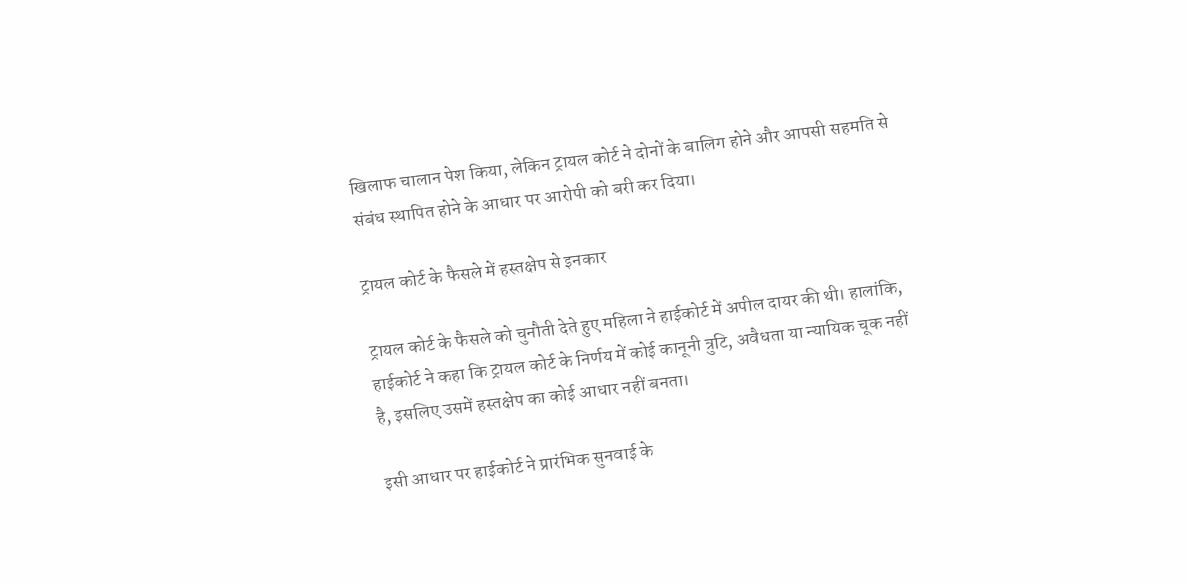खिलाफ चालान पेश किया, लेकिन ट्रायल कोर्ट ने दोनों के बालिग होने और आपसी सहमति से संबंध स्थापित होने के आधार पर आरोपी को बरी कर दिया।

ट्रायल कोर्ट के फैसले में हस्तक्षेप से इनकार

ट्रायल कोर्ट के फैसले को चुनौती देते हुए महिला ने हाईकोर्ट में अपील दायर की थी। हालांकि, हाईकोर्ट ने कहा कि ट्रायल कोर्ट के निर्णय में कोई कानूनी त्रुटि, अवैधता या न्यायिक चूक नहीं है, इसलिए उसमें हस्तक्षेप का कोई आधार नहीं बनता।

इसी आधार पर हाईकोर्ट ने प्रारंभिक सुनवाई के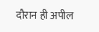दौरान ही अपील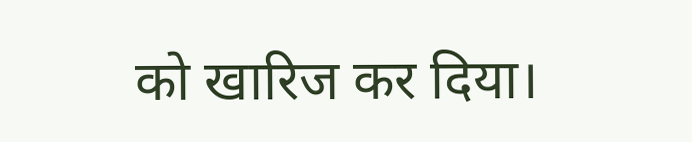को खारिज कर दिया।